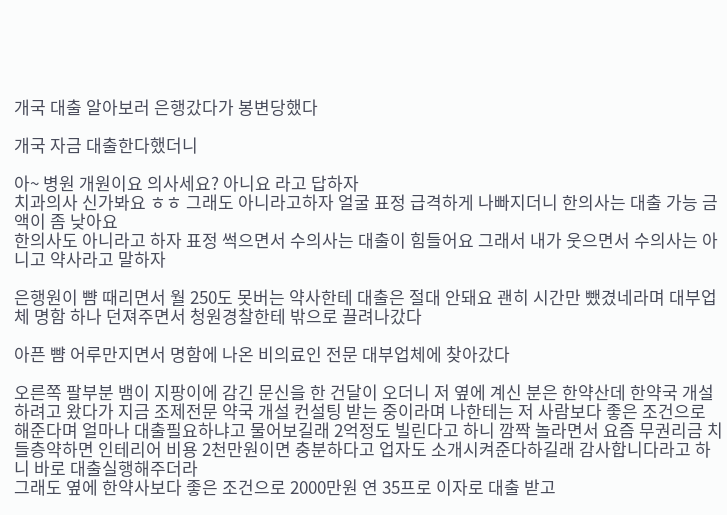개국 대출 알아보러 은행갔다가 봉변당했다

개국 자금 대출한다했더니

아~ 병원 개원이요 의사세요? 아니요 라고 답하자
치과의사 신가봐요 ㅎㅎ 그래도 아니라고하자 얼굴 표정 급격하게 나빠지더니 한의사는 대출 가능 금액이 좀 낮아요
한의사도 아니라고 하자 표정 썩으면서 수의사는 대출이 힘들어요 그래서 내가 웃으면서 수의사는 아니고 약사라고 말하자

은행원이 뺨 때리면서 월 250도 못버는 약사한테 대출은 절대 안돼요 괜히 시간만 뺐겼네라며 대부업체 명함 하나 던져주면서 청원경찰한테 밖으로 끌려나갔다

아픈 뺨 어루만지면서 명함에 나온 비의료인 전문 대부업체에 찾아갔다

오른쪽 팔부분 뱀이 지팡이에 감긴 문신을 한 건달이 오더니 저 옆에 계신 분은 한약산데 한약국 개설하려고 왔다가 지금 조제전문 약국 개설 컨설팅 받는 중이라며 나한테는 저 사람보다 좋은 조건으로 해준다며 얼마나 대출필요하냐고 물어보길래 2억정도 빌린다고 하니 깜짝 놀라면서 요즘 무권리금 치들층약하면 인테리어 비용 2천만원이면 충분하다고 업자도 소개시켜준다하길래 감사합니다라고 하니 바로 대출실행해주더라
그래도 옆에 한약사보다 좋은 조건으로 2000만원 연 35프로 이자로 대출 받고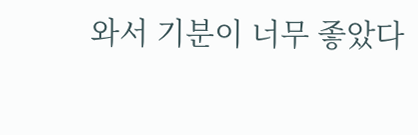와서 기분이 너무 좋았다